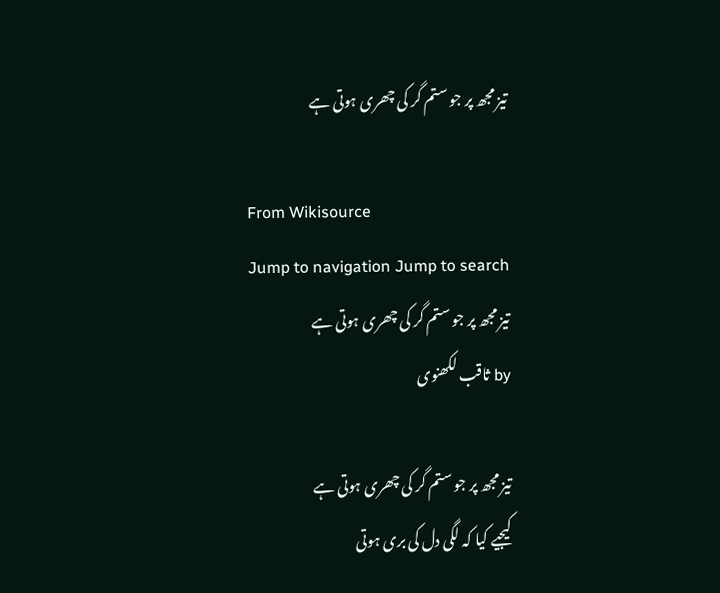تیز مجھ پر جو ستم گر کی چھری ہوتی ہے

From Wikisource
Jump to navigation Jump to search
تیز مجھ پر جو ستم گر کی چھری ہوتی ہے
by ثاقب لکھنوی

تیز مجھ پر جو ستم گر کی چھری ہوتی ہے
کیجیے کیا کہ لگی دل کی بری ہوتی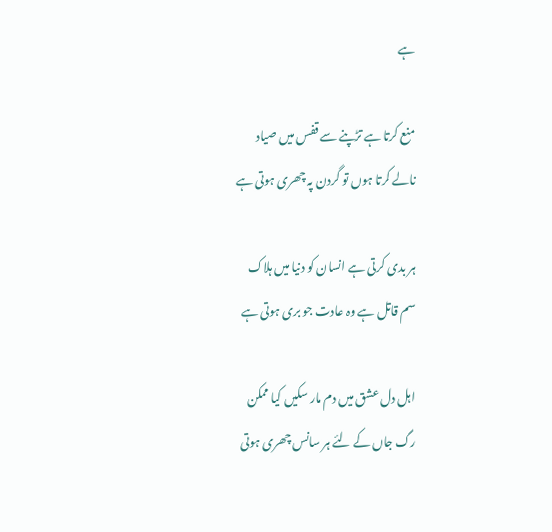ہے

منع کرتا ہے تڑپنے سے قفس میں صیاد
نالے کرتا ہوں تو گردن پہ چھری ہوتی ہے

ہر بدی کرتی ہے انسان کو دنیا میں ہلاک
سم قاتل ہے وہ عادت جو بری ہوتی ہے

اہل دل عشق میں دم مار سکیں کیا ممکن
رگ جاں کے لئے ہر سانس چھری ہوتی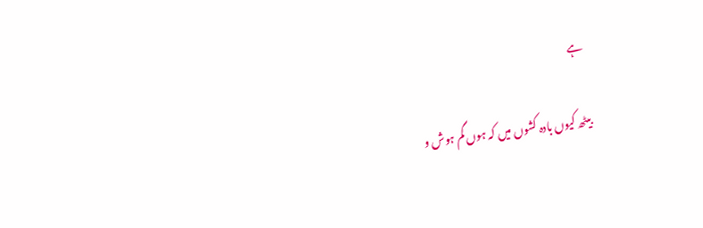ہے

بیٹھ کیوں بادہ کشوں میں کہ ہوں گم ہوش و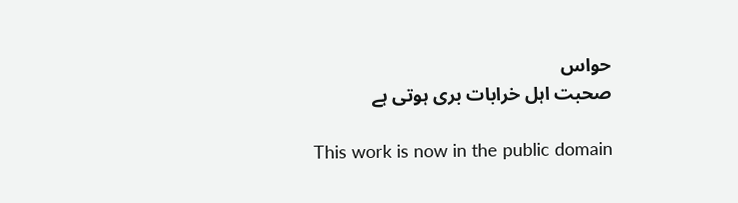حواس
صحبت اہل خرابات بری ہوتی ہے

This work is now in the public domain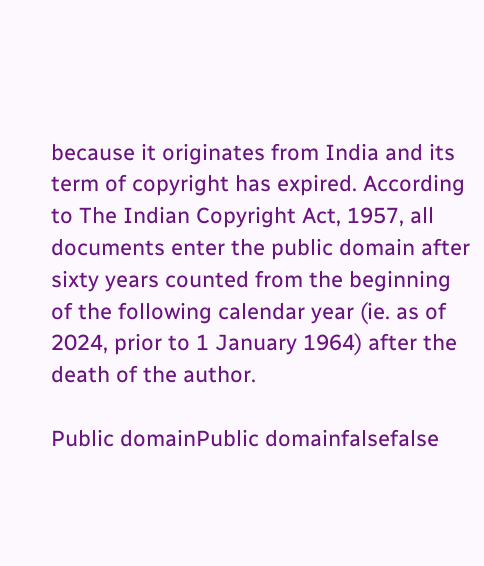because it originates from India and its term of copyright has expired. According to The Indian Copyright Act, 1957, all documents enter the public domain after sixty years counted from the beginning of the following calendar year (ie. as of 2024, prior to 1 January 1964) after the death of the author.

Public domainPublic domainfalsefalse